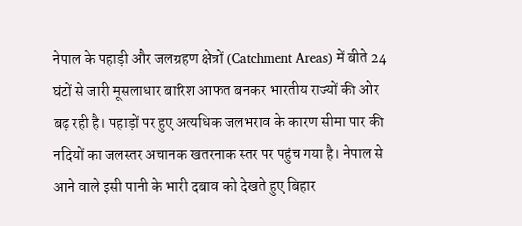नेपाल के पहाड़ी और जलग्रहण क्षेत्रों (Catchment Areas) में बीते 24 घंटों से जारी मूसलाधार बारिश आफत बनकर भारतीय राज्यों की ओर बढ़ रही है। पहाड़ों पर हुए अत्यधिक जलभराव के कारण सीमा पार की नदियों का जलस्तर अचानक खतरनाक स्तर पर पहुंच गया है। नेपाल से आने वाले इसी पानी के भारी दबाव को देखते हुए बिहार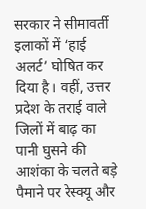सरकार ने सीमावर्ती इलाकों में ‘हाई अलर्ट’ घोषित कर दिया है। वहीं, उत्तर प्रदेश के तराई वाले जिलों में बाढ़ का पानी घुसने की आशंका के चलते बड़े पैमाने पर रेस्क्यू और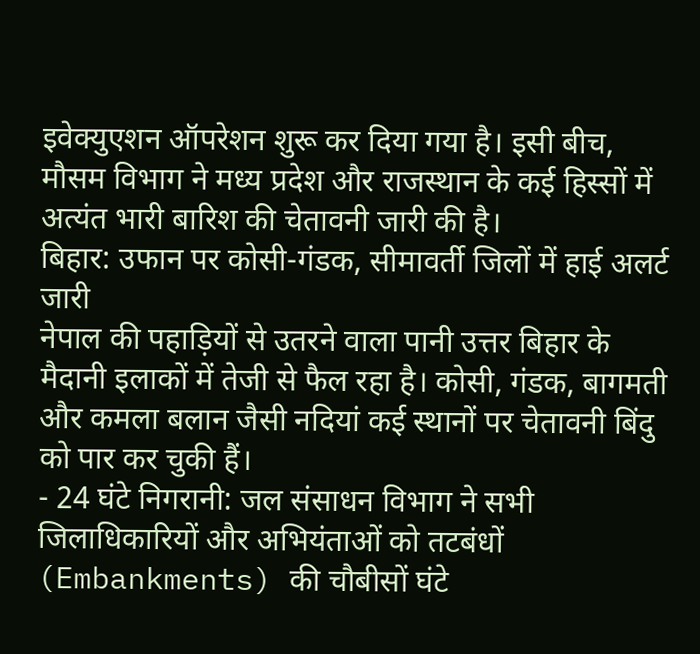इवेक्युएशन ऑपरेशन शुरू कर दिया गया है। इसी बीच, मौसम विभाग ने मध्य प्रदेश और राजस्थान के कई हिस्सों में अत्यंत भारी बारिश की चेतावनी जारी की है।
बिहार: उफान पर कोसी-गंडक, सीमावर्ती जिलों में हाई अलर्ट जारी
नेपाल की पहाड़ियों से उतरने वाला पानी उत्तर बिहार के मैदानी इलाकों में तेजी से फैल रहा है। कोसी, गंडक, बागमती और कमला बलान जैसी नदियां कई स्थानों पर चेतावनी बिंदु को पार कर चुकी हैं।
- 24 घंटे निगरानी: जल संसाधन विभाग ने सभी जिलाधिकारियों और अभियंताओं को तटबंधों (Embankments) की चौबीसों घंटे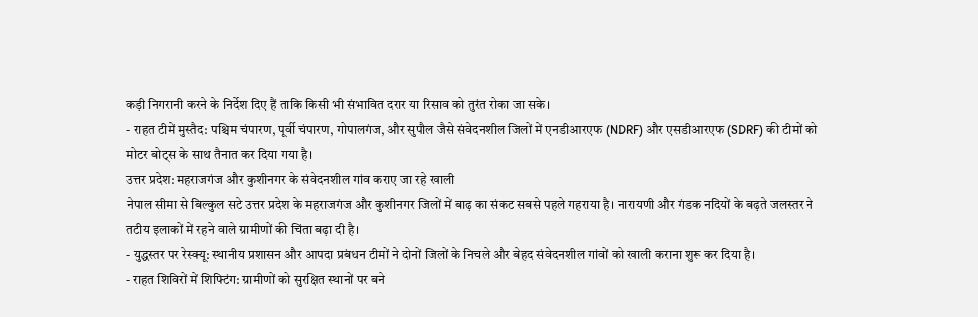कड़ी निगरानी करने के निर्देश दिए हैं ताकि किसी भी संभावित दरार या रिसाव को तुरंत रोका जा सके।
- राहत टीमें मुस्तैद: पश्चिम चंपारण, पूर्वी चंपारण, गोपालगंज, और सुपौल जैसे संवेदनशील जिलों में एनडीआरएफ (NDRF) और एसडीआरएफ (SDRF) की टीमों को मोटर बोट्स के साथ तैनात कर दिया गया है।
उत्तर प्रदेश: महराजगंज और कुशीनगर के संवेदनशील गांव कराए जा रहे खाली
नेपाल सीमा से बिल्कुल सटे उत्तर प्रदेश के महराजगंज और कुशीनगर जिलों में बाढ़ का संकट सबसे पहले गहराया है। नारायणी और गंडक नदियों के बढ़ते जलस्तर ने तटीय इलाकों में रहने वाले ग्रामीणों की चिंता बढ़ा दी है।
- युद्धस्तर पर रेस्क्यू: स्थानीय प्रशासन और आपदा प्रबंधन टीमों ने दोनों जिलों के निचले और बेहद संवेदनशील गांवों को खाली कराना शुरू कर दिया है।
- राहत शिविरों में शिफ्टिंग: ग्रामीणों को सुरक्षित स्थानों पर बने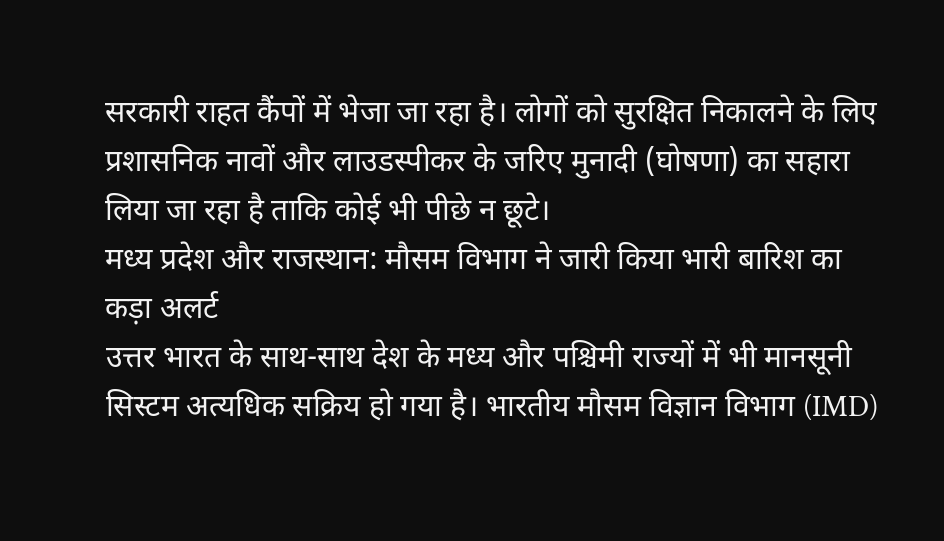सरकारी राहत कैंपों में भेजा जा रहा है। लोगों को सुरक्षित निकालने के लिए प्रशासनिक नावों और लाउडस्पीकर के जरिए मुनादी (घोषणा) का सहारा लिया जा रहा है ताकि कोई भी पीछे न छूटे।
मध्य प्रदेश और राजस्थान: मौसम विभाग ने जारी किया भारी बारिश का कड़ा अलर्ट
उत्तर भारत के साथ-साथ देश के मध्य और पश्चिमी राज्यों में भी मानसूनी सिस्टम अत्यधिक सक्रिय हो गया है। भारतीय मौसम विज्ञान विभाग (IMD)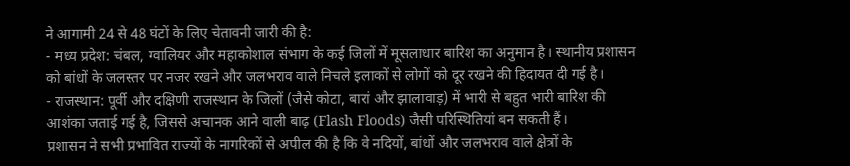ने आगामी 24 से 48 घंटों के लिए चेतावनी जारी की है:
- मध्य प्रदेश: चंबल, ग्वालियर और महाकोशाल संभाग के कई जिलों में मूसलाधार बारिश का अनुमान है। स्थानीय प्रशासन को बांधों के जलस्तर पर नजर रखने और जलभराव वाले निचले इलाकों से लोगों को दूर रखने की हिदायत दी गई है।
- राजस्थान: पूर्वी और दक्षिणी राजस्थान के जिलों (जैसे कोटा, बारां और झालावाड़) में भारी से बहुत भारी बारिश की आशंका जताई गई है, जिससे अचानक आने वाली बाढ़ (Flash Floods) जैसी परिस्थितियां बन सकती हैं।
प्रशासन ने सभी प्रभावित राज्यों के नागरिकों से अपील की है कि वे नदियों, बांधों और जलभराव वाले क्षेत्रों के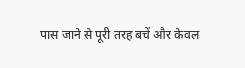पास जाने से पूरी तरह बचें और केवल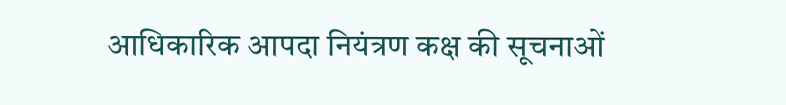आधिकारिक आपदा नियंत्रण कक्ष की सूचनाओं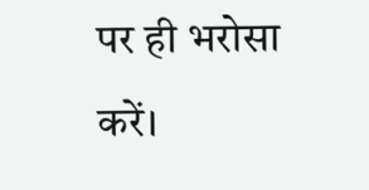पर ही भरोसा करें।